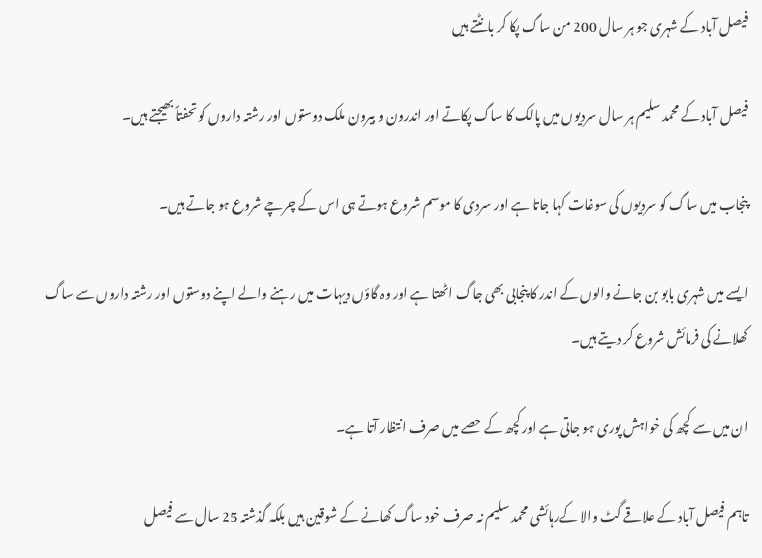فیصل آباد کے شہری جو ہر سال 200 من ساگ پکا کر بانٹتے ہیں

فیصل آباد کے محمد سلیم ہر سال سردیوں میں پالک کا ساگ پکاتے اور اندرون و بیرون ملک دوستوں اور رشتہ داروں کو تحفتاً بھیجتے ہیں۔

پنجاب میں ساگ کو سردیوں کی سوغات کہا جاتا ہے اور سردی کا موسم شروع ہوتے ہی اس کے چرچے شروع ہو جاتے ہیں۔

ایسے میں شہری بابو بن جانے والوں کے اندر کا پنجابی بھی جاگ اٹھتا ہے اور وہ گاؤں دیہات میں رہنے والے اپنے دوستوں اور رشتہ داروں سے ساگ کھلانے کی فرمائش شروع کر دیتے ہیں۔

ان میں سے کچھ کی خواہش پوری ہو جاتی ہے اور کچھ کے حصے میں صرف انتظار آتا ہے۔

تاہم فیصل آباد کے علاقے گٹ والا کےرہائشی محمد سلیم نہ صرف خود ساگ کھانے کے شوقین ہیں بلکہ گذشتہ 25 سال سے فیصل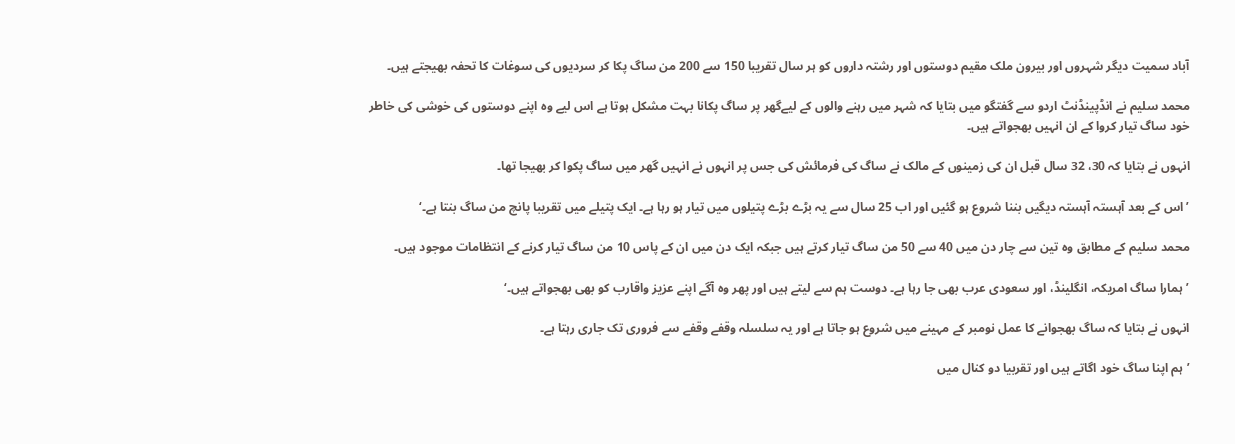آباد سمیت دیگر شہروں اور بیرون ملک مقیم دوستوں اور رشتہ داروں کو ہر سال تقریبا 150 سے 200 من ساگ پکا کر سردیوں کی سوغات کا تحفہ بھیجتے ہیں۔

محمد سلیم نے انڈپینڈنٹ اردو سے گفتگو میں بتایا کہ شہر میں رہنے والوں کے لیےگھر پر ساگ پکانا بہت مشکل ہوتا ہے اس لیے وہ اپنے دوستوں کی خوشی کی خاطر خود ساگ تیار کروا کے ان انہیں بھجواتے ہیں۔

انہوں نے بتایا کہ 30، 32 سال قبل ان کی زمینوں کے مالک نے ساگ کی فرمائش کی جس پر انہوں نے انہیں گھر میں ساگ پکوا کر بھیجا تھا۔

’اس کے بعد آہستہ آہستہ دیگیں بننا شروع ہو گئیں اور اب 25 سال سے یہ بڑے بڑے پتیلوں میں تیار ہو رہا ہے۔ ایک پتیلے میں تقریبا پانچ من ساگ بنتا ہے۔‘

محمد سلیم کے مطابق وہ تین سے چار دن میں 40 سے 50 من ساگ تیار کرتے ہیں جبکہ ایک دن میں ان کے پاس 10 من ساگ تیار کرنے کے انتظامات موجود ہیں۔

’ہمارا ساگ امریکہ، انگلینڈ، اور سعودی عرب بھی جا رہا ہے۔ دوست ہم سے لیتے ہیں اور پھر وہ آگے اپنے عزیز واقارب کو بھی بھجواتے ہیں۔‘

انہوں نے بتایا کہ ساگ بھجوانے کا عمل نومبر کے مہینے میں شروع ہو جاتا ہے اور یہ سلسلہ وقفے وقفے سے فروری تک جاری رہتا ہے۔

’ہم اپنا ساگ خود اگاتے ہیں اور تقربیا دو کنال میں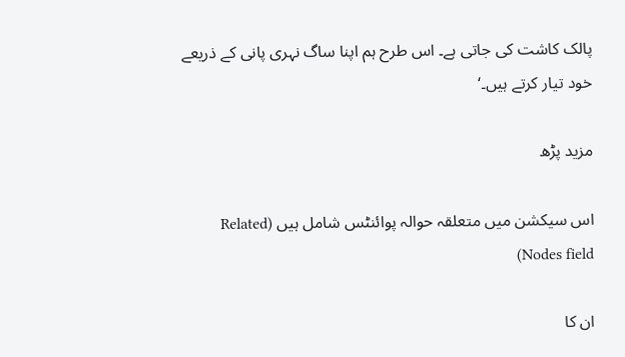پالک کاشت کی جاتی ہے۔ اس طرح ہم اپنا ساگ نہری پانی کے ذریعے خود تیار کرتے ہیں۔‘

مزید پڑھ

اس سیکشن میں متعلقہ حوالہ پوائنٹس شامل ہیں (Related Nodes field)

ان کا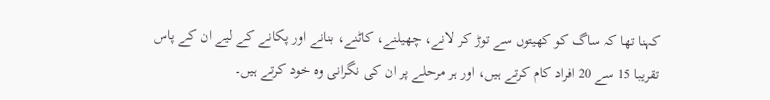کہنا تھا کہ ساگ کو کھیتوں سے توڑ کر لانے، چھیلنے، کاٹنے، بنانے اور پکانے کے لیے ان کے پاس تقریبا 15 سے 20 افراد کام کرتے ہیں، اور ہر مرحلے پر ان کی نگرانی وہ خود کرتے ہیں۔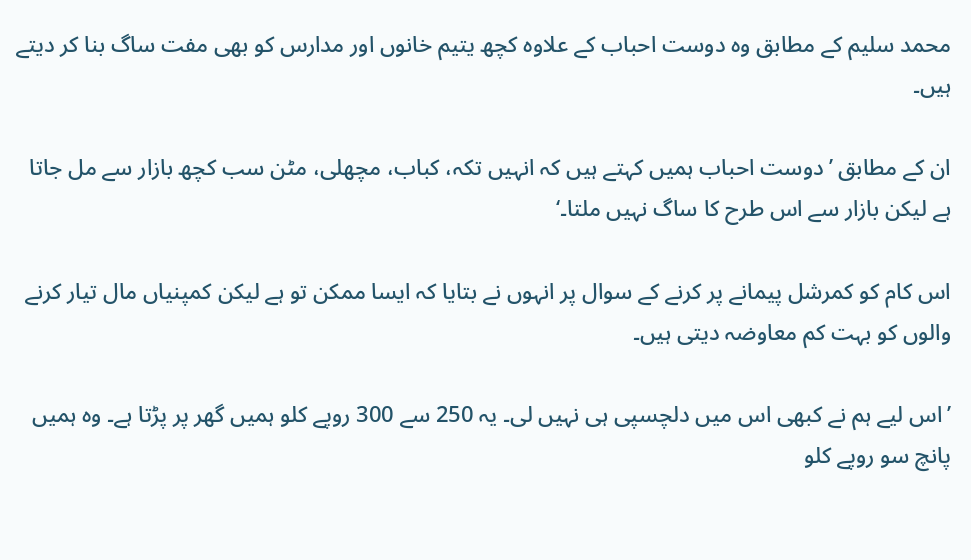محمد سلیم کے مطابق وہ دوست احباب کے علاوہ کچھ یتیم خانوں اور مدارس کو بھی مفت ساگ بنا کر دیتے ہیں۔

ان کے مطابق ’دوست احباب ہمیں کہتے ہیں کہ انہیں تکہ، کباب، مچھلی، مٹن سب کچھ بازار سے مل جاتا ہے لیکن بازار سے اس طرح کا ساگ نہیں ملتا۔‘

اس کام کو کمرشل پیمانے پر کرنے کے سوال پر انہوں نے بتایا کہ ایسا ممکن تو ہے لیکن کمپنیاں مال تیار کرنے والوں کو بہت کم معاوضہ دیتی ہیں۔

’اس لیے ہم نے کبھی اس میں دلچسپی ہی نہیں لی۔ یہ 250 سے 300 روپے کلو ہمیں گھر پر پڑتا ہے۔ وہ ہمیں پانچ سو روپے کلو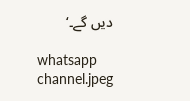دیں گے۔‘

whatsapp channel.jpeg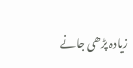زیادہ پڑھی جانے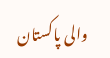والی پاکستان